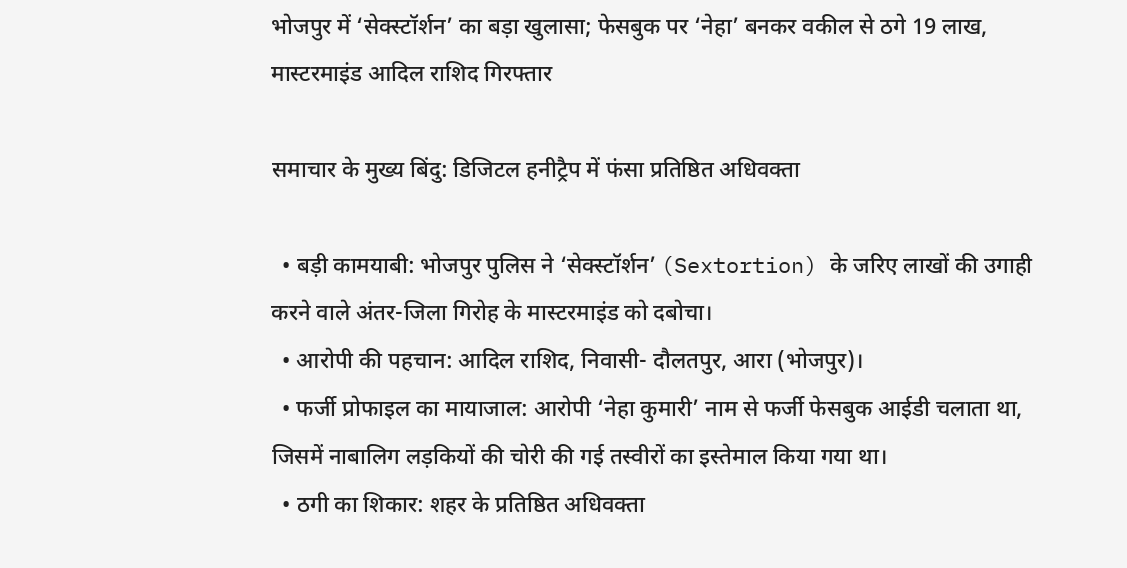भोजपुर में ‘सेक्स्टॉर्शन’ का बड़ा खुलासा; फेसबुक पर ‘नेहा’ बनकर वकील से ठगे 19 लाख, मास्टरमाइंड आदिल राशिद गिरफ्तार

समाचार के मुख्य बिंदु: डिजिटल हनीट्रैप में फंसा प्रतिष्ठित अधिवक्ता

  • बड़ी कामयाबी: भोजपुर पुलिस ने ‘सेक्स्टॉर्शन’ (Sextortion) के जरिए लाखों की उगाही करने वाले अंतर-जिला गिरोह के मास्टरमाइंड को दबोचा।
  • आरोपी की पहचान: आदिल राशिद, निवासी- दौलतपुर, आरा (भोजपुर)।
  • फर्जी प्रोफाइल का मायाजाल: आरोपी ‘नेहा कुमारी’ नाम से फर्जी फेसबुक आईडी चलाता था, जिसमें नाबालिग लड़कियों की चोरी की गई तस्वीरों का इस्तेमाल किया गया था।
  • ठगी का शिकार: शहर के प्रतिष्ठित अधिवक्ता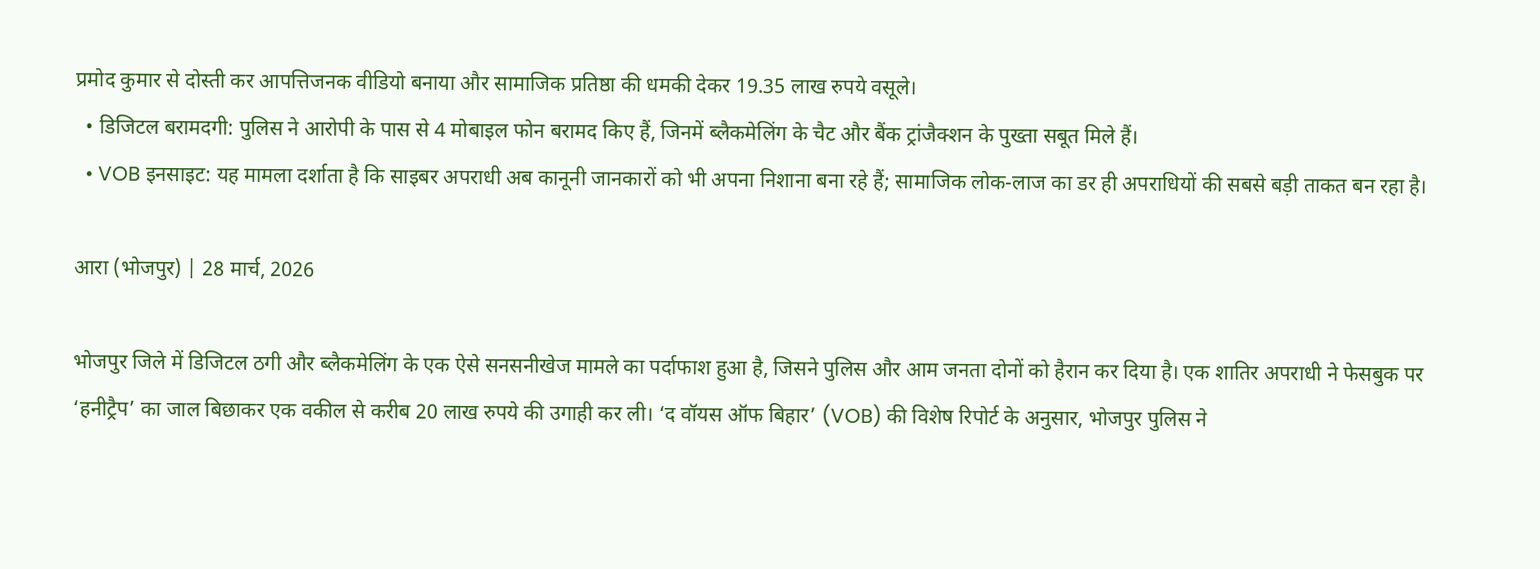प्रमोद कुमार से दोस्ती कर आपत्तिजनक वीडियो बनाया और सामाजिक प्रतिष्ठा की धमकी देकर 19.35 लाख रुपये वसूले।
  • डिजिटल बरामदगी: पुलिस ने आरोपी के पास से 4 मोबाइल फोन बरामद किए हैं, जिनमें ब्लैकमेलिंग के चैट और बैंक ट्रांजैक्शन के पुख्ता सबूत मिले हैं।
  • VOB इनसाइट: यह मामला दर्शाता है कि साइबर अपराधी अब कानूनी जानकारों को भी अपना निशाना बना रहे हैं; सामाजिक लोक-लाज का डर ही अपराधियों की सबसे बड़ी ताकत बन रहा है।

आरा (भोजपुर) | 28 मार्च, 2026

भोजपुर जिले में डिजिटल ठगी और ब्लैकमेलिंग के एक ऐसे सनसनीखेज मामले का पर्दाफाश हुआ है, जिसने पुलिस और आम जनता दोनों को हैरान कर दिया है। एक शातिर अपराधी ने फेसबुक पर ‘हनीट्रैप’ का जाल बिछाकर एक वकील से करीब 20 लाख रुपये की उगाही कर ली। ‘द वॉयस ऑफ बिहार’ (VOB) की विशेष रिपोर्ट के अनुसार, भोजपुर पुलिस ने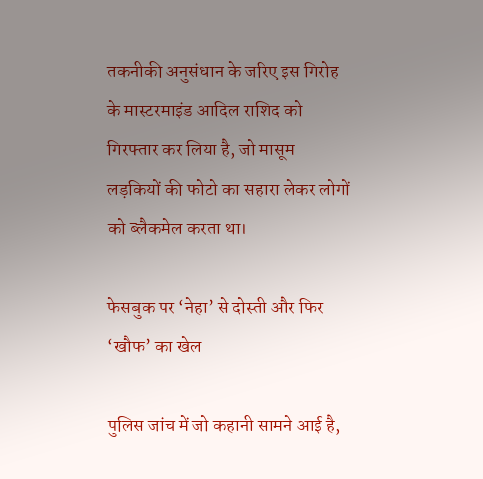तकनीकी अनुसंधान के जरिए इस गिरोह के मास्टरमाइंड आदिल राशिद को गिरफ्तार कर लिया है, जो मासूम लड़कियों की फोटो का सहारा लेकर लोगों को ब्लैकमेल करता था।

फेसबुक पर ‘नेहा’ से दोस्ती और फिर ‘खौफ’ का खेल

पुलिस जांच में जो कहानी सामने आई है,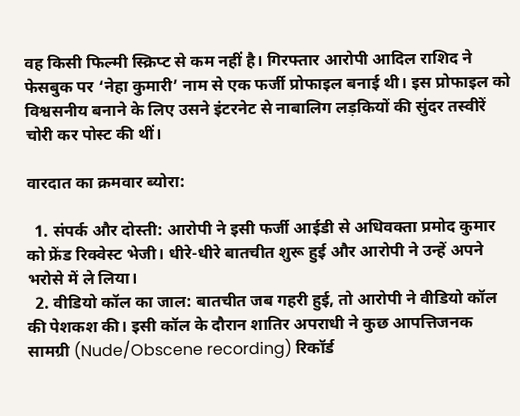वह किसी फिल्मी स्क्रिप्ट से कम नहीं है। गिरफ्तार आरोपी आदिल राशिद ने फेसबुक पर ‘नेहा कुमारी’ नाम से एक फर्जी प्रोफाइल बनाई थी। इस प्रोफाइल को विश्वसनीय बनाने के लिए उसने इंटरनेट से नाबालिग लड़कियों की सुंदर तस्वीरें चोरी कर पोस्ट की थीं।

वारदात का क्रमवार ब्योरा:

  1. संपर्क और दोस्ती: आरोपी ने इसी फर्जी आईडी से अधिवक्ता प्रमोद कुमार को फ्रेंड रिक्वेस्ट भेजी। धीरे-धीरे बातचीत शुरू हुई और आरोपी ने उन्हें अपने भरोसे में ले लिया।
  2. वीडियो कॉल का जाल: बातचीत जब गहरी हुई, तो आरोपी ने वीडियो कॉल की पेशकश की। इसी कॉल के दौरान शातिर अपराधी ने कुछ आपत्तिजनक सामग्री (Nude/Obscene recording) रिकॉर्ड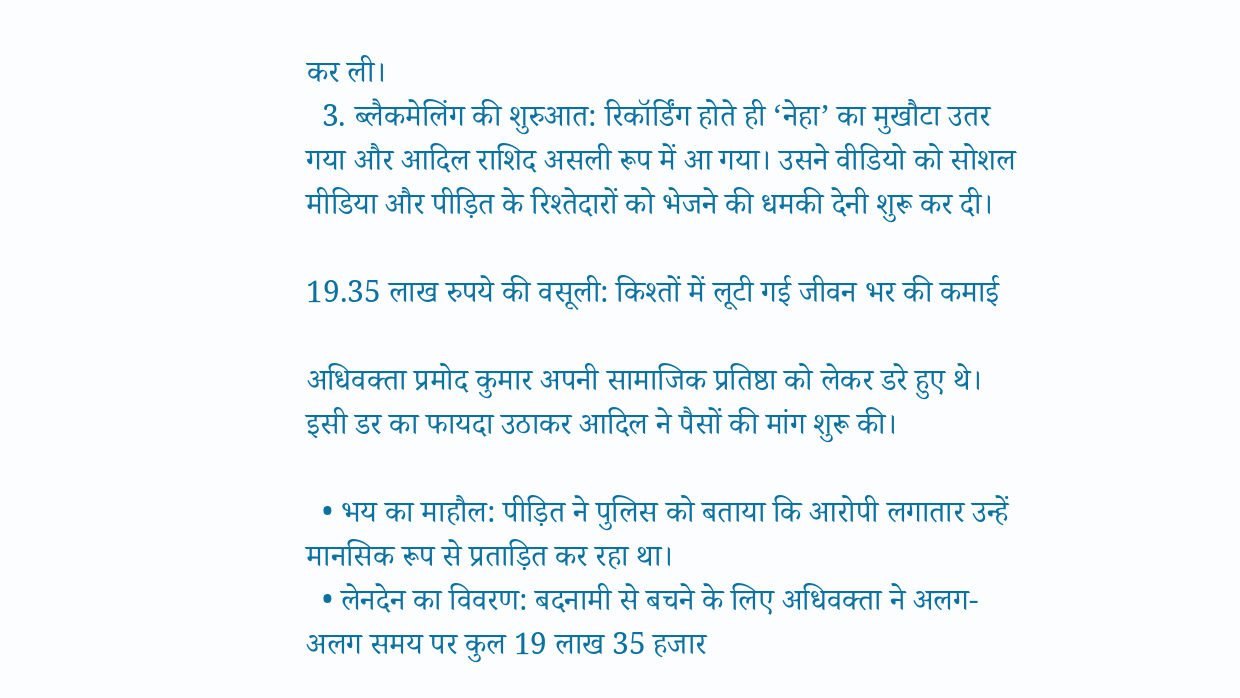कर ली।
  3. ब्लैकमेलिंग की शुरुआत: रिकॉर्डिंग होते ही ‘नेहा’ का मुखौटा उतर गया और आदिल राशिद असली रूप में आ गया। उसने वीडियो को सोशल मीडिया और पीड़ित के रिश्तेदारों को भेजने की धमकी देनी शुरू कर दी।

19.35 लाख रुपये की वसूली: किश्तों में लूटी गई जीवन भर की कमाई

अधिवक्ता प्रमोद कुमार अपनी सामाजिक प्रतिष्ठा को लेकर डरे हुए थे। इसी डर का फायदा उठाकर आदिल ने पैसों की मांग शुरू की।

  • भय का माहौल: पीड़ित ने पुलिस को बताया कि आरोपी लगातार उन्हें मानसिक रूप से प्रताड़ित कर रहा था।
  • लेनदेन का विवरण: बदनामी से बचने के लिए अधिवक्ता ने अलग-अलग समय पर कुल 19 लाख 35 हजार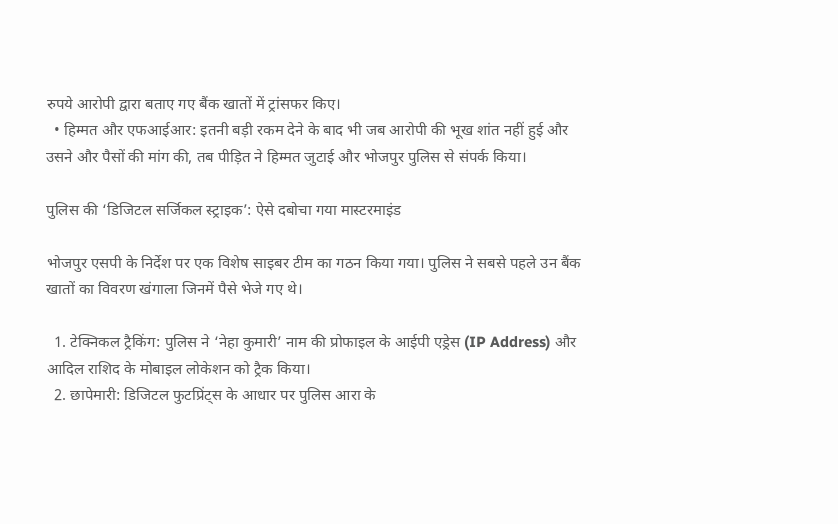रुपये आरोपी द्वारा बताए गए बैंक खातों में ट्रांसफर किए।
  • हिम्मत और एफआईआर: इतनी बड़ी रकम देने के बाद भी जब आरोपी की भूख शांत नहीं हुई और उसने और पैसों की मांग की, तब पीड़ित ने हिम्मत जुटाई और भोजपुर पुलिस से संपर्क किया।

पुलिस की ‘डिजिटल सर्जिकल स्ट्राइक’: ऐसे दबोचा गया मास्टरमाइंड

भोजपुर एसपी के निर्देश पर एक विशेष साइबर टीम का गठन किया गया। पुलिस ने सबसे पहले उन बैंक खातों का विवरण खंगाला जिनमें पैसे भेजे गए थे।

  1. टेक्निकल ट्रैकिंग: पुलिस ने ‘नेहा कुमारी’ नाम की प्रोफाइल के आईपी एड्रेस (IP Address) और आदिल राशिद के मोबाइल लोकेशन को ट्रैक किया।
  2. छापेमारी: डिजिटल फुटप्रिंट्स के आधार पर पुलिस आरा के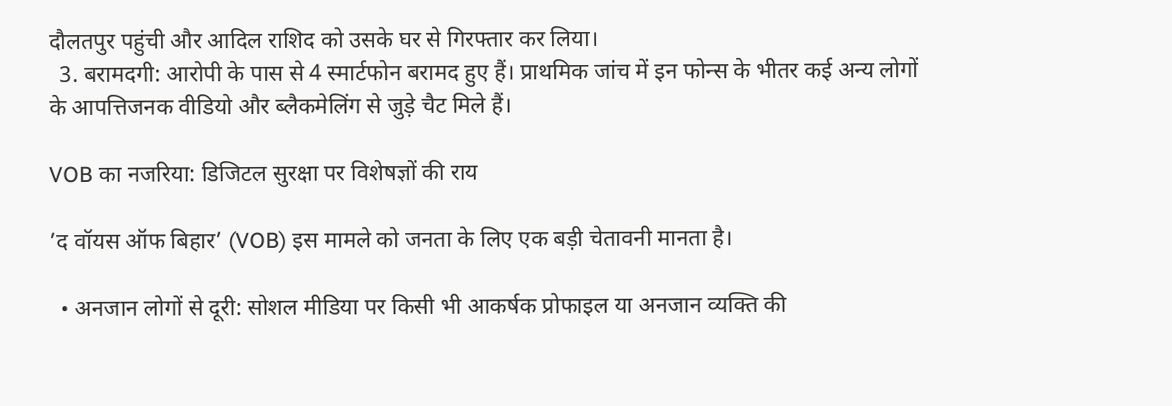दौलतपुर पहुंची और आदिल राशिद को उसके घर से गिरफ्तार कर लिया।
  3. बरामदगी: आरोपी के पास से 4 स्मार्टफोन बरामद हुए हैं। प्राथमिक जांच में इन फोन्स के भीतर कई अन्य लोगों के आपत्तिजनक वीडियो और ब्लैकमेलिंग से जुड़े चैट मिले हैं।

VOB का नजरिया: डिजिटल सुरक्षा पर विशेषज्ञों की राय

’द वॉयस ऑफ बिहार’ (VOB) इस मामले को जनता के लिए एक बड़ी चेतावनी मानता है।

  • अनजान लोगों से दूरी: सोशल मीडिया पर किसी भी आकर्षक प्रोफाइल या अनजान व्यक्ति की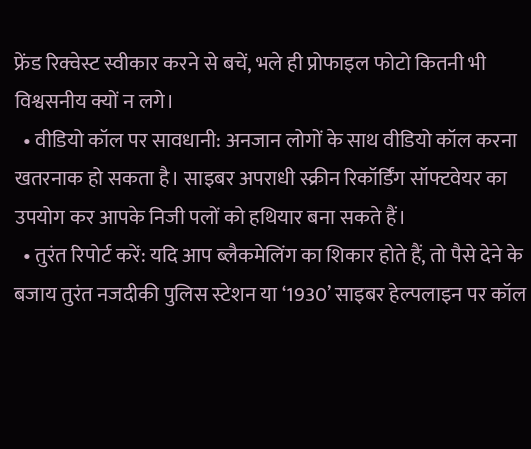फ्रेंड रिक्वेस्ट स्वीकार करने से बचें, भले ही प्रोफाइल फोटो कितनी भी विश्वसनीय क्यों न लगे।
  • वीडियो कॉल पर सावधानी: अनजान लोगों के साथ वीडियो कॉल करना खतरनाक हो सकता है। साइबर अपराधी स्क्रीन रिकॉर्डिंग सॉफ्टवेयर का उपयोग कर आपके निजी पलों को हथियार बना सकते हैं।
  • तुरंत रिपोर्ट करें: यदि आप ब्लैकमेलिंग का शिकार होते हैं, तो पैसे देने के बजाय तुरंत नजदीकी पुलिस स्टेशन या ‘1930’ साइबर हेल्पलाइन पर कॉल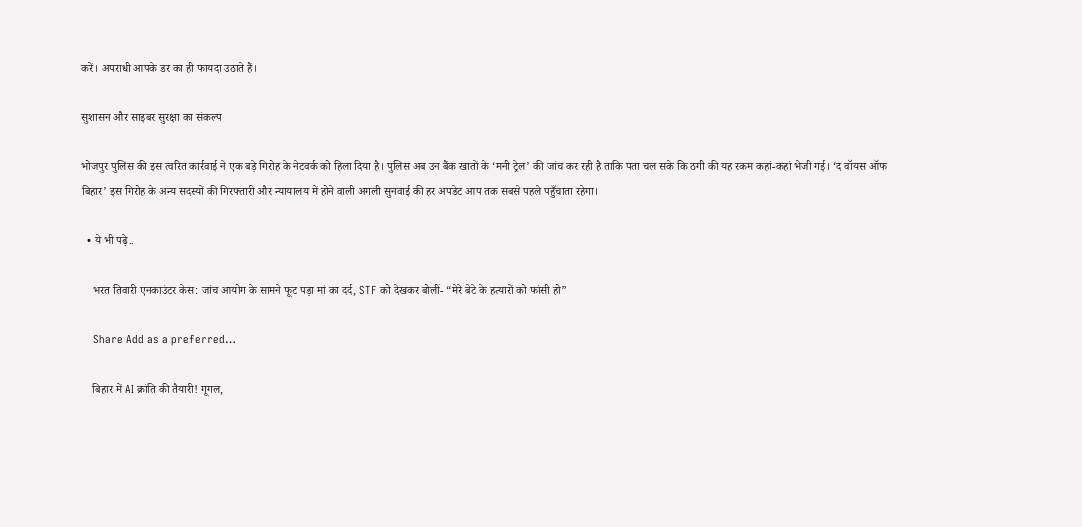करें। अपराधी आपके डर का ही फायदा उठाते हैं।

सुशासन और साइबर सुरक्षा का संकल्प

भोजपुर पुलिस की इस त्वरित कार्रवाई ने एक बड़े गिरोह के नेटवर्क को हिला दिया है। पुलिस अब उन बैंक खातों के ‘मनी ट्रेल’ की जांच कर रही है ताकि पता चल सके कि ठगी की यह रकम कहां-कहां भेजी गई। ‘द वॉयस ऑफ बिहार’ इस गिरोह के अन्य सदस्यों की गिरफ्तारी और न्यायालय में होने वाली अगली सुनवाई की हर अपडेट आप तक सबसे पहले पहुँचाता रहेगा।

  • ये भी पढ़े..

    भरत तिवारी एनकाउंटर केस: जांच आयोग के सामने फूट पड़ा मां का दर्द, STF को देखकर बोलीं- “मेरे बेटे के हत्यारों को फांसी हो”

    Share Add as a preferred…

    बिहार में AI क्रांति की तैयारी! गूगल,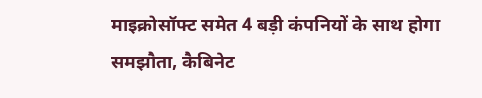माइक्रोसॉफ्ट समेत 4 बड़ी कंपनियों के साथ होगा समझौता, कैबिनेट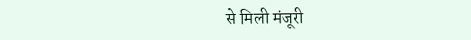से मिली मंजूरी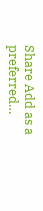Share Add as a preferred…